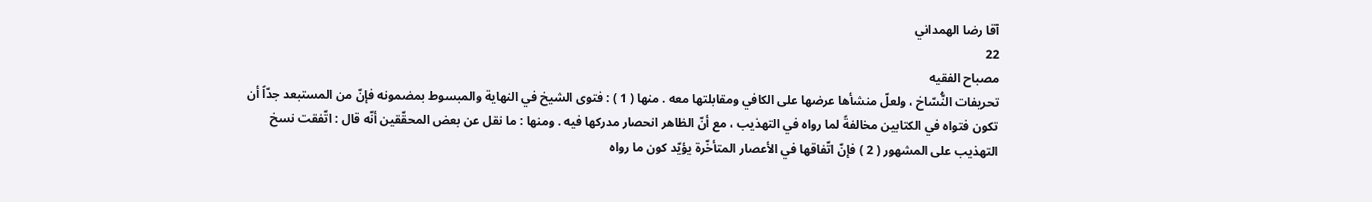آقا رضا الهمداني
22
مصباح الفقيه
تحريفات النُّسّاخ ، ولعلّ منشأها عرضها على الكافي ومقابلتها معه . منها ( 1 ) : فتوى الشيخ في النهاية والمبسوط بمضمونه فإنّ من المستبعد جدّاً أن تكون فتواه في الكتابين مخالفةً لما رواه في التهذيب ، مع أنّ الظاهر انحصار مدركها فيه . ومنها : ما نقل عن بعض المحقّقين أنّه قال : اتّفقت نسخ التهذيب على المشهور ( 2 ) فإنّ اتّفاقها في الأعصار المتأخّرة يؤيّد كون ما رواه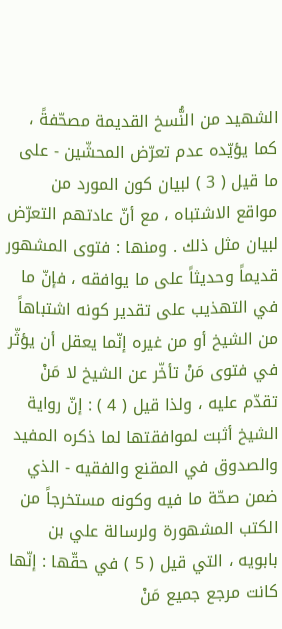الشهيد من النُّسخ القديمة مصحّفةً ، كما يؤيّده عدم تعرّض المحشّين - على ما قيل ( 3 ) لبيان كون المورد من مواقع الاشتباه ، مع أنّ عادتهم التعرّض لبيان مثل ذلك . ومنها : فتوى المشهور قديماً وحديثاً على ما يوافقه ، فإنّ ما في التهذيب على تقدير كونه اشتباهاً من الشيخ أو من غيره إنّما يعقل أن يؤثّر في فتوى مَنْ تأخّر عن الشيخ لا مَنْ تقدّم عليه ، ولذا قيل ( 4 ) : إنّ رواية الشيخ أثبت لموافقتها لما ذكره المفيد والصدوق في المقنع والفقيه - الذي ضمن صحّة ما فيه وكونه مستخرجاً من الكتب المشهورة ولرسالة علي بن بابويه ، التي قيل ( 5 ) في حقّها : إنّها كانت مرجع جميع مَنْ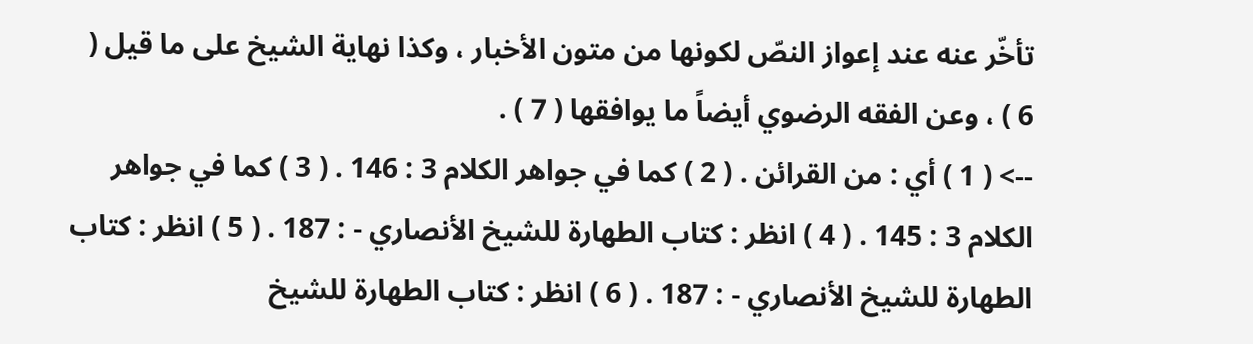تأخّر عنه عند إعواز النصّ لكونها من متون الأخبار ، وكذا نهاية الشيخ على ما قيل ( 6 ) ، وعن الفقه الرضوي أيضاً ما يوافقها ( 7 ) .
--> ( 1 ) أي : من القرائن . ( 2 ) كما في جواهر الكلام 3 : 146 . ( 3 ) كما في جواهر الكلام 3 : 145 . ( 4 ) انظر : كتاب الطهارة للشيخ الأنصاري - : 187 . ( 5 ) انظر : كتاب الطهارة للشيخ الأنصاري - : 187 . ( 6 ) انظر : كتاب الطهارة للشيخ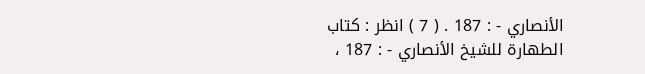الأنصاري - : 187 . ( 7 ) انظر : كتاب الطهارة للشيخ الأنصاري - : 187 ،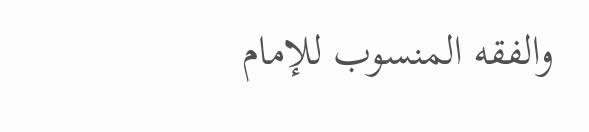والفقه المنسوب للإمام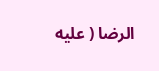الرضا ( عليه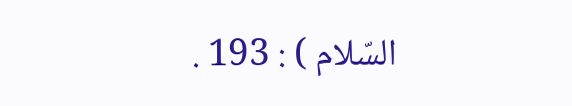السّلام ) : 193 .